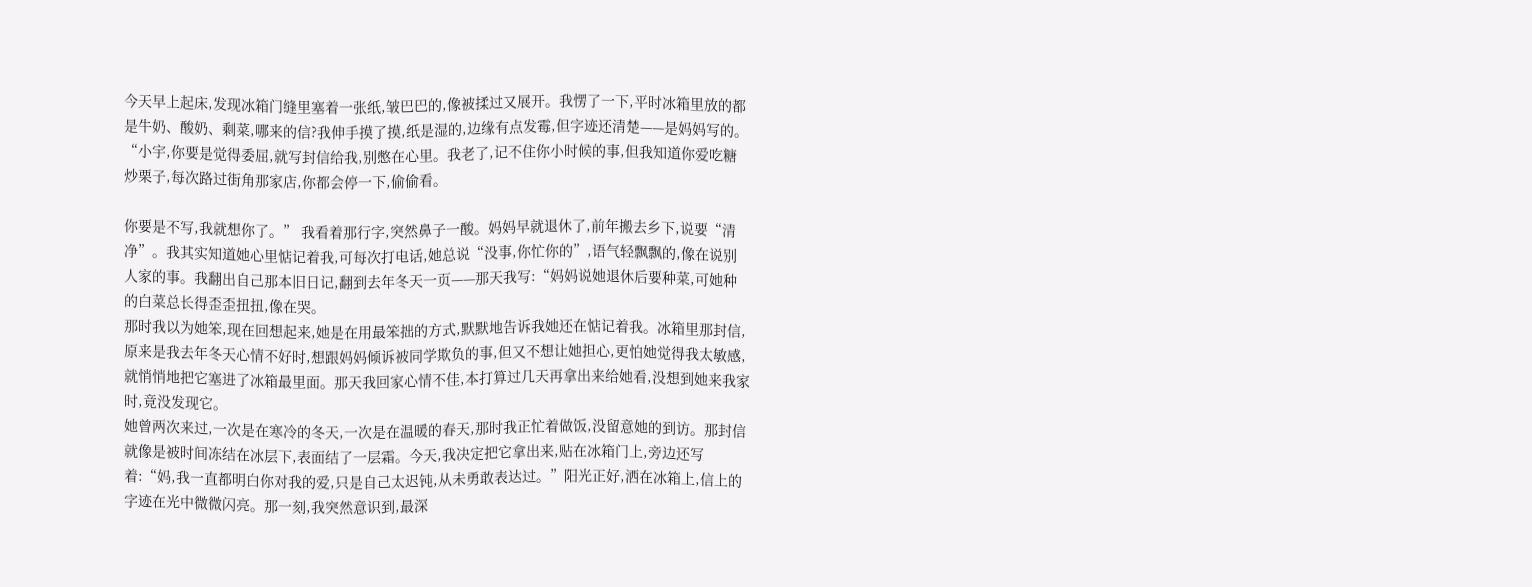今天早上起床,发现冰箱门缝里塞着一张纸,皱巴巴的,像被揉过又展开。我愣了一下,平时冰箱里放的都是牛奶、酸奶、剩菜,哪来的信?我伸手摸了摸,纸是湿的,边缘有点发霉,但字迹还清楚——是妈妈写的。“小宇,你要是觉得委屈,就写封信给我,别憋在心里。我老了,记不住你小时候的事,但我知道你爱吃糖炒栗子,每次路过街角那家店,你都会停一下,偷偷看。

你要是不写,我就想你了。” 我看着那行字,突然鼻子一酸。妈妈早就退休了,前年搬去乡下,说要“清净”。我其实知道她心里惦记着我,可每次打电话,她总说“没事,你忙你的”,语气轻飘飘的,像在说别人家的事。我翻出自己那本旧日记,翻到去年冬天一页——那天我写:“妈妈说她退休后要种菜,可她种的白菜总长得歪歪扭扭,像在哭。
那时我以为她笨,现在回想起来,她是在用最笨拙的方式,默默地告诉我她还在惦记着我。冰箱里那封信,原来是我去年冬天心情不好时,想跟妈妈倾诉被同学欺负的事,但又不想让她担心,更怕她觉得我太敏感,就悄悄地把它塞进了冰箱最里面。那天我回家心情不佳,本打算过几天再拿出来给她看,没想到她来我家时,竟没发现它。
她曾两次来过,一次是在寒冷的冬天,一次是在温暖的春天,那时我正忙着做饭,没留意她的到访。那封信就像是被时间冻结在冰层下,表面结了一层霜。今天,我决定把它拿出来,贴在冰箱门上,旁边还写着:“妈,我一直都明白你对我的爱,只是自己太迟钝,从未勇敢表达过。”阳光正好,洒在冰箱上,信上的字迹在光中微微闪亮。那一刻,我突然意识到,最深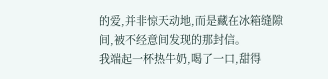的爱,并非惊天动地,而是藏在冰箱缝隙间,被不经意间发现的那封信。
我端起一杯热牛奶,喝了一口,甜得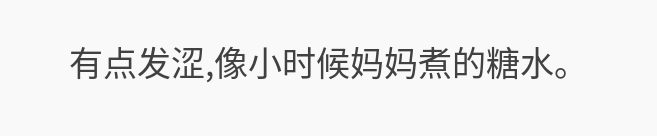有点发涩,像小时候妈妈煮的糖水。